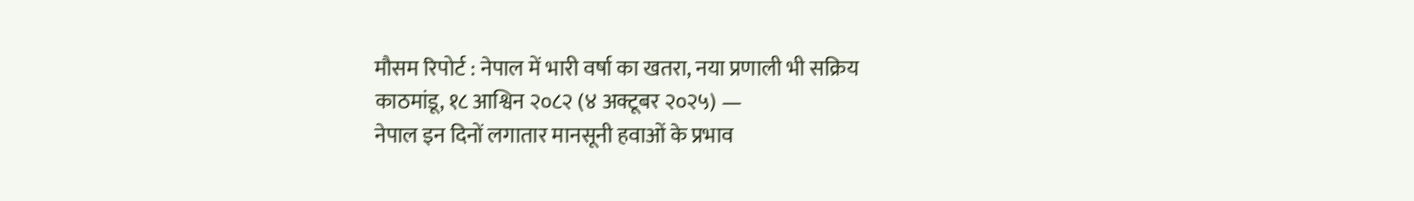मौसम रिपोर्ट : नेपाल में भारी वर्षा का खतरा, नया प्रणाली भी सक्रिय
काठमांडू, १८ आश्विन २०८२ (४ अक्टूबर २०२५) —
नेपाल इन दिनों लगातार मानसूनी हवाओं के प्रभाव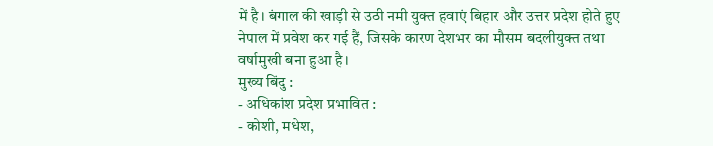में है। बंगाल की खाड़ी से उठी नमी युक्त हवाएं बिहार और उत्तर प्रदेश होते हुए नेपाल में प्रवेश कर गई हैं, जिसके कारण देशभर का मौसम बदलीयुक्त तथा वर्षामुखी बना हुआ है।
मुख्य बिंदु :
- अधिकांश प्रदेश प्रभावित :
- कोशी, मधेश,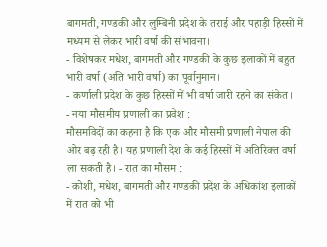बागमती, गण्डकी और लुम्बिनी प्रदेश के तराई और पहाड़ी हिस्सों में मध्यम से लेकर भारी वर्षा की संभावना।
- विशेषकर मधेश, बागमती और गण्डकी के कुछ इलाकों में बहुत भारी वर्षा (अति भारी वर्षा) का पूर्वानुमान।
- कर्णाली प्रदेश के कुछ हिस्सों में भी वर्षा जारी रहने का संकेत।
- नया मौसमीय प्रणाली का प्रवेश :
मौसमविदों का कहना है कि एक और मौसमी प्रणाली नेपाल की ओर बढ़ रही है। यह प्रणाली देश के कई हिस्सों में अतिरिक्त वर्षा ला सकती है। - रात का मौसम :
- कोशी, मधेश, बागमती और गण्डकी प्रदेश के अधिकांश इलाकों में रात को भी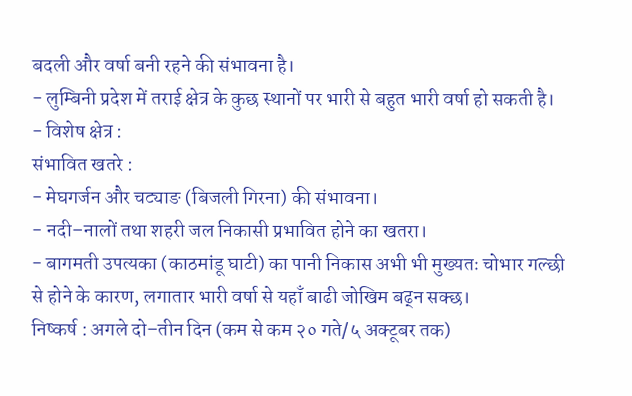बदली और वर्षा बनी रहने की संभावना है।
- लुम्बिनी प्रदेश में तराई क्षेत्र के कुछ स्थानों पर भारी से बहुत भारी वर्षा हो सकती है।
- विशेष क्षेत्र :
संभावित खतरे :
- मेघगर्जन और चट्याङ (बिजली गिरना) की संभावना।
- नदी–नालों तथा शहरी जल निकासी प्रभावित होने का खतरा।
- बागमती उपत्यका (काठमांडू घाटी) का पानी निकास अभी भी मुख्यतः चोभार गल्छी से होने के कारण, लगातार भारी वर्षा से यहाँ बाढी जोखिम बढ्न सक्छ।
निष्कर्ष : अगले दो–तीन दिन (कम से कम २० गते/५ अक्टूबर तक)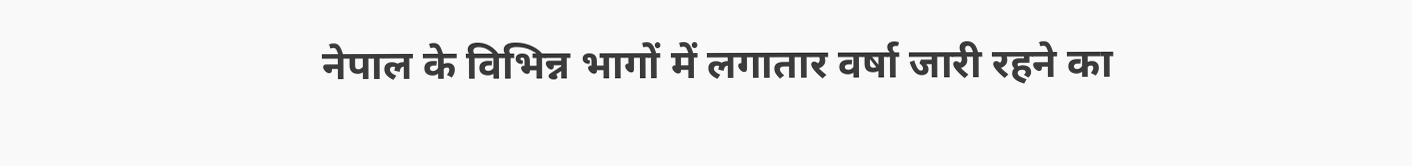नेपाल के विभिन्न भागों में लगातार वर्षा जारी रहने का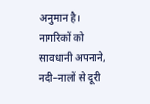अनुमान है। नागरिकों को सावधानी अपनाने, नदी–नालों से दूरी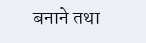बनाने तथा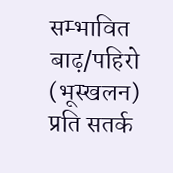सम्भावित बाढ़/पहिरो (भूस्खलन) प्रति सतर्क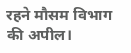रहने मौसम विभाग की अपील।